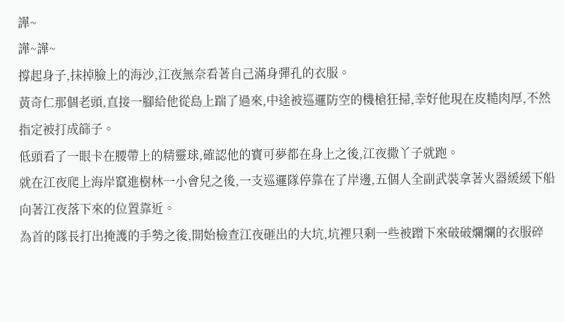譁~
譁~譁~
撐起身子,抹掉臉上的海沙,江夜無奈看著自己滿身彈孔的衣服。
黃奇仁那個老頭,直接一腳給他從島上踹了過來,中途被巡邏防空的機槍狂掃,幸好他現在皮糙肉厚,不然指定被打成篩子。
低頭看了一眼卡在腰帶上的精靈球,確認他的寶可夢都在身上之後,江夜撒丫子就跑。
就在江夜爬上海岸竄進樹林一小會兒之後,一支巡邏隊停靠在了岸邊,五個人全副武裝拿著火器緩緩下船向著江夜落下來的位置靠近。
為首的隊長打出掩護的手勢之後,開始檢查江夜砸出的大坑,坑裡只剩一些被蹭下來破破爛爛的衣服碎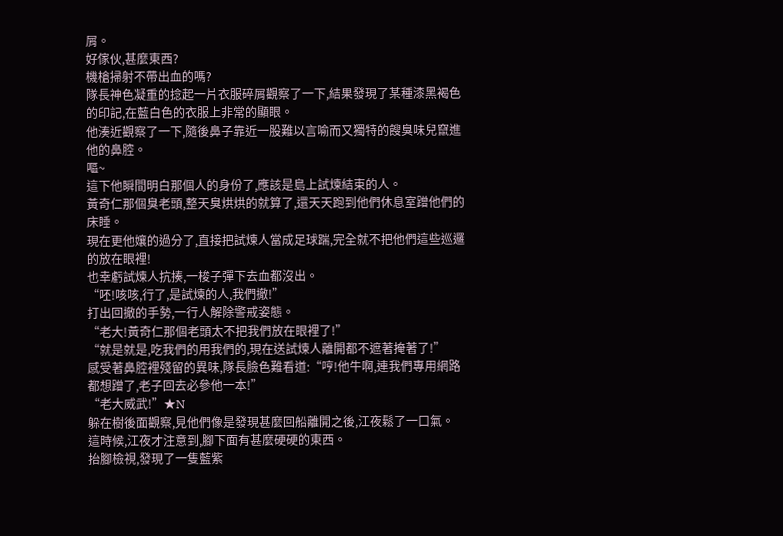屑。
好傢伙,甚麼東西?
機槍掃射不帶出血的嗎?
隊長神色凝重的捻起一片衣服碎屑觀察了一下,結果發現了某種漆黑褐色的印記,在藍白色的衣服上非常的顯眼。
他湊近觀察了一下,隨後鼻子靠近一股難以言喻而又獨特的餿臭味兒竄進他的鼻腔。
嘔~
這下他瞬間明白那個人的身份了,應該是島上試煉結束的人。
黃奇仁那個臭老頭,整天臭烘烘的就算了,還天天跑到他們休息室蹭他們的床睡。
現在更他孃的過分了,直接把試煉人當成足球踹,完全就不把他們這些巡邏的放在眼裡!
也幸虧試煉人抗揍,一梭子彈下去血都沒出。
“呸!咳咳,行了,是試煉的人,我們撤!”
打出回撤的手勢,一行人解除警戒姿態。
“老大!黃奇仁那個老頭太不把我們放在眼裡了!”
“就是就是,吃我們的用我們的,現在送試煉人離開都不遮著掩著了!”
感受著鼻腔裡殘留的異味,隊長臉色難看道:“哼!他牛啊,連我們專用網路都想蹭了,老子回去必參他一本!”
“老大威武!”★N
躲在樹後面觀察,見他們像是發現甚麼回船離開之後,江夜鬆了一口氣。
這時候,江夜才注意到,腳下面有甚麼硬硬的東西。
抬腳檢視,發現了一隻藍紫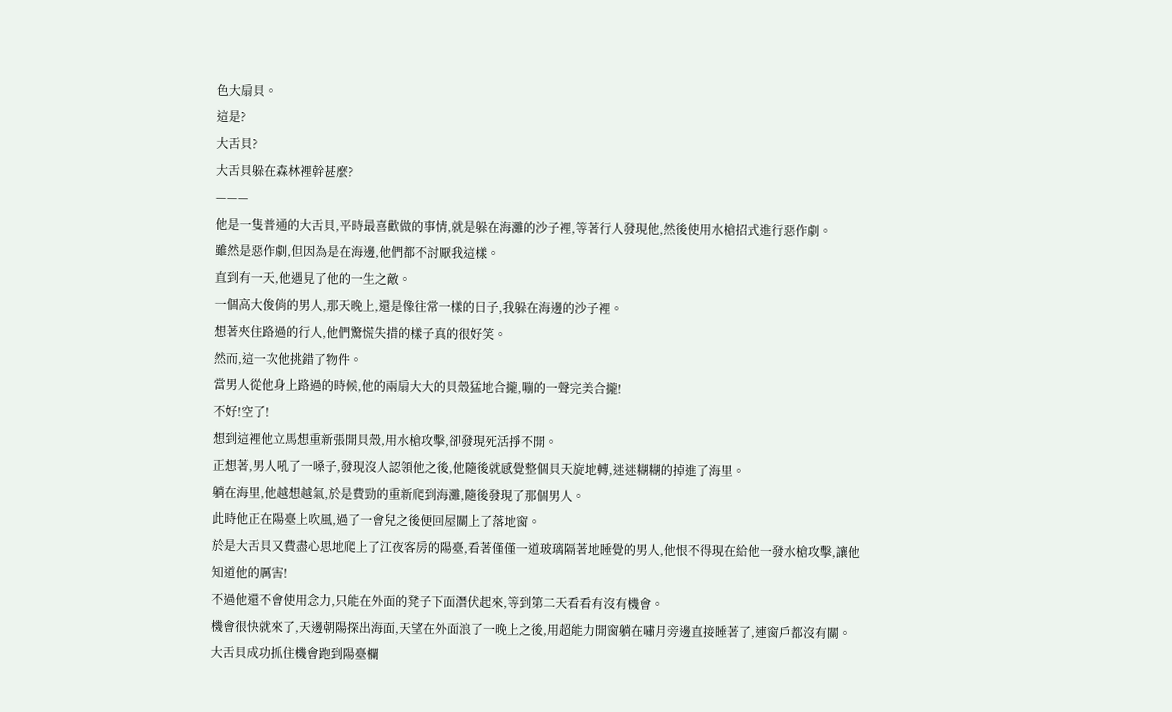色大扇貝。
這是?
大舌貝?
大舌貝躲在森林裡幹甚麼?
———
他是一隻普通的大舌貝,平時最喜歡做的事情,就是躲在海灘的沙子裡,等著行人發現他,然後使用水槍招式進行惡作劇。
雖然是惡作劇,但因為是在海邊,他們都不討厭我這樣。
直到有一天,他遇見了他的一生之敵。
一個高大俊俏的男人,那天晚上,還是像往常一樣的日子,我躲在海邊的沙子裡。
想著夾住路過的行人,他們驚慌失措的樣子真的很好笑。
然而,這一次他挑錯了物件。
當男人從他身上路過的時候,他的兩扇大大的貝殼猛地合攏,嘣的一聲完美合攏!
不好!空了!
想到這裡他立馬想重新張開貝殼,用水槍攻擊,卻發現死活掙不開。
正想著,男人吼了一嗓子,發現沒人認領他之後,他隨後就感覺整個貝天旋地轉,迷迷糊糊的掉進了海里。
躺在海里,他越想越氣,於是費勁的重新爬到海灘,隨後發現了那個男人。
此時他正在陽臺上吹風,過了一會兒之後便回屋關上了落地窗。
於是大舌貝又費盡心思地爬上了江夜客房的陽臺,看著僅僅一道玻璃隔著地睡覺的男人,他恨不得現在給他一發水槍攻擊,讓他知道他的厲害!
不過他還不會使用念力,只能在外面的凳子下面潛伏起來,等到第二天看看有沒有機會。
機會很快就來了,天邊朝陽探出海面,天望在外面浪了一晚上之後,用超能力開窗躺在嘯月旁邊直接睡著了,連窗戶都沒有關。
大舌貝成功抓住機會跑到陽臺欄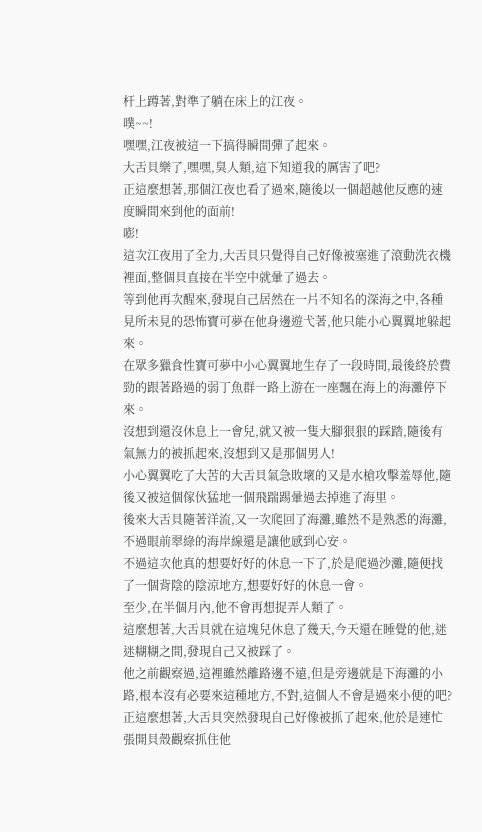杆上蹲著,對準了躺在床上的江夜。
噗~~!
嘿嘿,江夜被這一下搞得瞬間彈了起來。
大舌貝樂了,嘿嘿,臭人類,這下知道我的厲害了吧?
正這麼想著,那個江夜也看了過來,隨後以一個超越他反應的速度瞬間來到他的面前!
嘭!
這次江夜用了全力,大舌貝只覺得自己好像被塞進了滾動洗衣機裡面,整個貝直接在半空中就暈了過去。
等到他再次醒來,發現自己居然在一片不知名的深海之中,各種見所未見的恐怖寶可夢在他身邊遊弋著,他只能小心翼翼地躲起來。
在眾多獵食性寶可夢中小心翼翼地生存了一段時間,最後終於費勁的跟著路過的弱丁魚群一路上游在一座飄在海上的海灘停下來。
沒想到還沒休息上一會兒,就又被一隻大腳狠狠的踩踏,隨後有氣無力的被抓起來,沒想到又是那個男人!
小心翼翼吃了大苦的大舌貝氣急敗壞的又是水槍攻擊羞辱他,隨後又被這個傢伙猛地一個飛踹踢暈過去掉進了海里。
後來大舌貝隨著洋流,又一次爬回了海灘,雖然不是熟悉的海灘,不過眼前翠綠的海岸線還是讓他感到心安。
不過這次他真的想要好好的休息一下了,於是爬過沙灘,隨便找了一個背陰的陰涼地方,想要好好的休息一會。
至少,在半個月內,他不會再想捉弄人類了。
這麼想著,大舌貝就在這塊兒休息了幾天,今天還在睡覺的他,迷迷糊糊之間,發現自己又被踩了。
他之前觀察過,這裡雖然離路邊不遠,但是旁邊就是下海灘的小路,根本沒有必要來這種地方,不對,這個人不會是過來小便的吧?
正這麼想著,大舌貝突然發現自己好像被抓了起來,他於是連忙張開貝殼觀察抓住他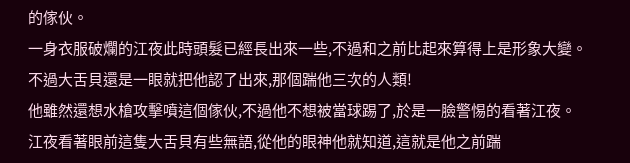的傢伙。
一身衣服破爛的江夜此時頭髮已經長出來一些,不過和之前比起來算得上是形象大變。
不過大舌貝還是一眼就把他認了出來,那個踹他三次的人類!
他雖然還想水槍攻擊噴這個傢伙,不過他不想被當球踢了,於是一臉警惕的看著江夜。
江夜看著眼前這隻大舌貝有些無語,從他的眼神他就知道,這就是他之前踹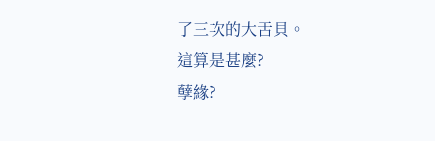了三次的大舌貝。
這算是甚麼?
孽緣?